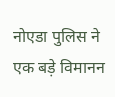नोएडा पुलिस ने एक बड़े विमानन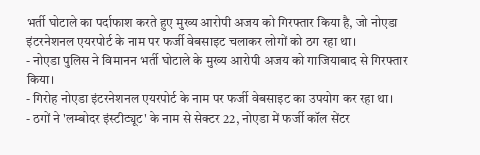भर्ती घोटाले का पर्दाफाश करते हुए मुख्य आरोपी अजय को गिरफ्तार किया है, जो नोएडा इंटरनेशनल एयरपोर्ट के नाम पर फर्जी वेबसाइट चलाकर लोगों को ठग रहा था।
- नोएडा पुलिस ने विमानन भर्ती घोटाले के मुख्य आरोपी अजय को गाजियाबाद से गिरफ्तार किया।
- गिरोह नोएडा इंटरनेशनल एयरपोर्ट के नाम पर फर्जी वेबसाइट का उपयोग कर रहा था।
- ठगों ने 'लम्बोदर इंस्टीट्यूट' के नाम से सेक्टर 22, नोएडा में फर्जी कॉल सेंटर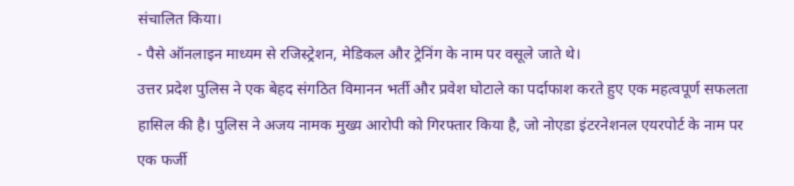संचालित किया।
- पैसे ऑनलाइन माध्यम से रजिस्ट्रेशन, मेडिकल और ट्रेनिंग के नाम पर वसूले जाते थे।
उत्तर प्रदेश पुलिस ने एक बेहद संगठित विमानन भर्ती और प्रवेश घोटाले का पर्दाफाश करते हुए एक महत्वपूर्ण सफलता हासिल की है। पुलिस ने अजय नामक मुख्य आरोपी को गिरफ्तार किया है, जो नोएडा इंटरनेशनल एयरपोर्ट के नाम पर एक फर्जी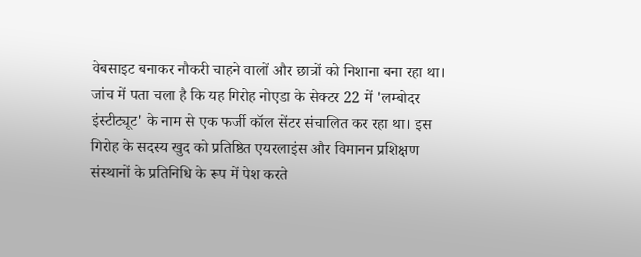वेबसाइट बनाकर नौकरी चाहने वालों और छात्रों को निशाना बना रहा था।
जांच में पता चला है कि यह गिरोह नोएडा के सेक्टर 22 में 'लम्बोदर इंस्टीट्यूट' के नाम से एक फर्जी कॉल सेंटर संचालित कर रहा था। इस गिरोह के सदस्य खुद को प्रतिष्ठित एयरलाइंस और विमानन प्रशिक्षण संस्थानों के प्रतिनिधि के रूप में पेश करते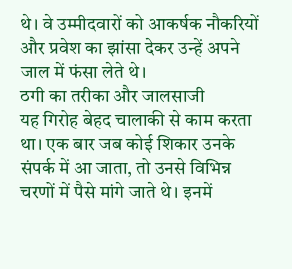थे। वे उम्मीदवारों को आकर्षक नौकरियों और प्रवेश का झांसा देकर उन्हें अपने जाल में फंसा लेते थे।
ठगी का तरीका और जालसाजी
यह गिरोह बेहद चालाकी से काम करता था। एक बार जब कोई शिकार उनके संपर्क में आ जाता, तो उनसे विभिन्न चरणों में पैसे मांगे जाते थे। इनमें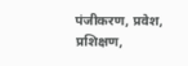पंजीकरण, प्रवेश, प्रशिक्षण,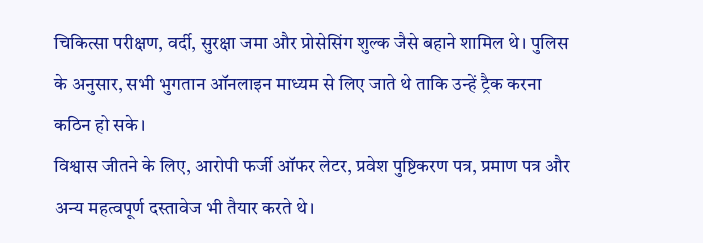चिकित्सा परीक्षण, वर्दी, सुरक्षा जमा और प्रोसेसिंग शुल्क जैसे बहाने शामिल थे। पुलिस के अनुसार, सभी भुगतान ऑनलाइन माध्यम से लिए जाते थे ताकि उन्हें ट्रैक करना कठिन हो सके।
विश्वास जीतने के लिए, आरोपी फर्जी ऑफर लेटर, प्रवेश पुष्टिकरण पत्र, प्रमाण पत्र और अन्य महत्वपूर्ण दस्तावेज भी तैयार करते थे।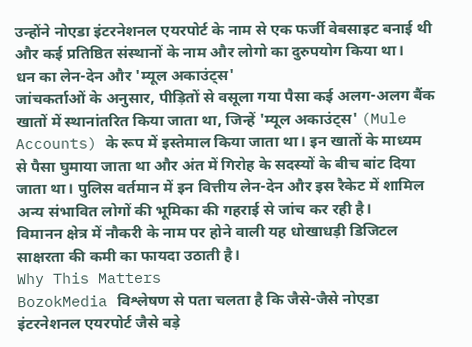उन्होंने नोएडा इंटरनेशनल एयरपोर्ट के नाम से एक फर्जी वेबसाइट बनाई थी और कई प्रतिष्ठित संस्थानों के नाम और लोगो का दुरुपयोग किया था।
धन का लेन-देन और 'म्यूल अकाउंट्स'
जांचकर्ताओं के अनुसार, पीड़ितों से वसूला गया पैसा कई अलग-अलग बैंक खातों में स्थानांतरित किया जाता था, जिन्हें 'म्यूल अकाउंट्स' (Mule Accounts) के रूप में इस्तेमाल किया जाता था। इन खातों के माध्यम से पैसा घुमाया जाता था और अंत में गिरोह के सदस्यों के बीच बांट दिया जाता था। पुलिस वर्तमान में इन वित्तीय लेन-देन और इस रैकेट में शामिल अन्य संभावित लोगों की भूमिका की गहराई से जांच कर रही है।
विमानन क्षेत्र में नौकरी के नाम पर होने वाली यह धोखाधड़ी डिजिटल साक्षरता की कमी का फायदा उठाती है।
Why This Matters
BozokMedia विश्लेषण से पता चलता है कि जैसे-जैसे नोएडा इंटरनेशनल एयरपोर्ट जैसे बड़े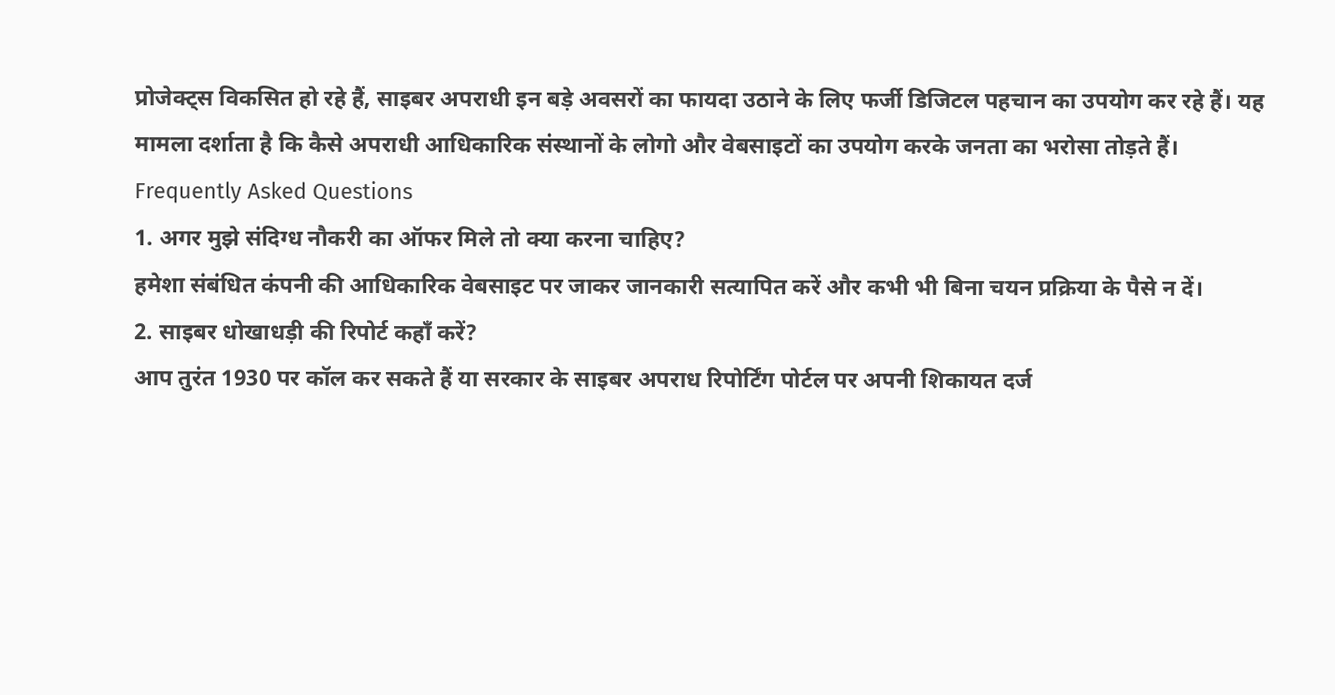प्रोजेक्ट्स विकसित हो रहे हैं, साइबर अपराधी इन बड़े अवसरों का फायदा उठाने के लिए फर्जी डिजिटल पहचान का उपयोग कर रहे हैं। यह मामला दर्शाता है कि कैसे अपराधी आधिकारिक संस्थानों के लोगो और वेबसाइटों का उपयोग करके जनता का भरोसा तोड़ते हैं।
Frequently Asked Questions
1. अगर मुझे संदिग्ध नौकरी का ऑफर मिले तो क्या करना चाहिए?
हमेशा संबंधित कंपनी की आधिकारिक वेबसाइट पर जाकर जानकारी सत्यापित करें और कभी भी बिना चयन प्रक्रिया के पैसे न दें।
2. साइबर धोखाधड़ी की रिपोर्ट कहाँ करें?
आप तुरंत 1930 पर कॉल कर सकते हैं या सरकार के साइबर अपराध रिपोर्टिंग पोर्टल पर अपनी शिकायत दर्ज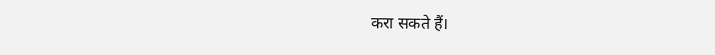करा सकते हैं।